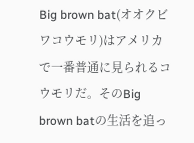Big brown bat(オオクビワコウモリ)はアメリカで一番普通に見られるコウモリだ。そのBig brown batの生活を追っ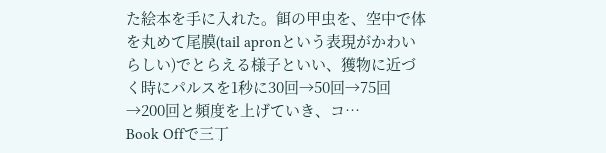た絵本を手に入れた。餌の甲虫を、空中で体を丸めて尾膜(tail apronという表現がかわいらしい)でとらえる様子といい、獲物に近づく時にパルスを1秒に30回→50回→75回→200回と頻度を上げていき、コ…
Book Offで三丁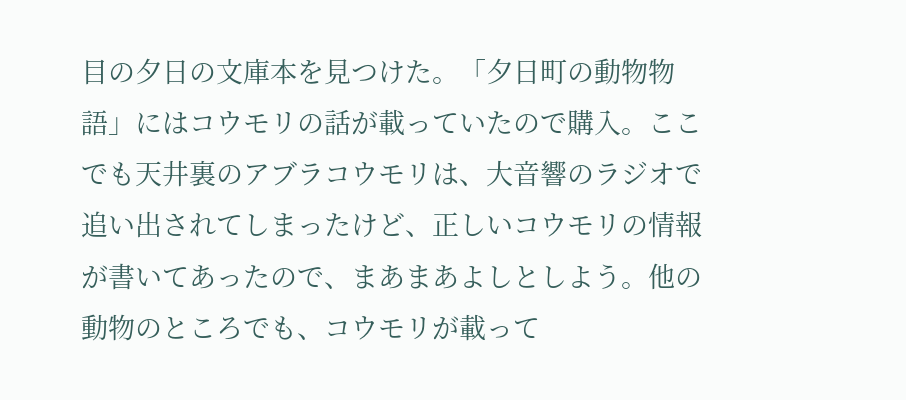目の夕日の文庫本を見つけた。「夕日町の動物物語」にはコウモリの話が載っていたので購入。ここでも天井裏のアブラコウモリは、大音響のラジオで追い出されてしまったけど、正しいコウモリの情報が書いてあったので、まあまあよしとしよう。他の動物のところでも、コウモリが載って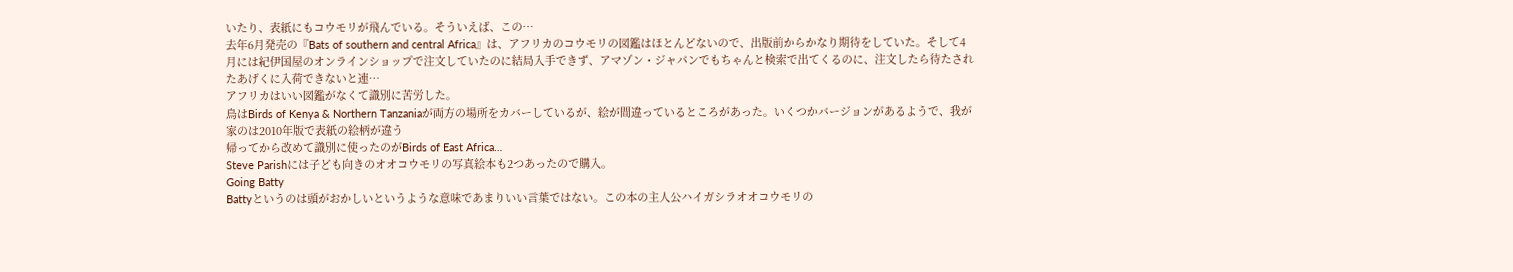いたり、表紙にもコウモリが飛んでいる。そういえば、この…
去年6月発売の『Bats of southern and central Africa』は、アフリカのコウモリの図鑑はほとんどないので、出版前からかなり期待をしていた。そして4月には紀伊国屋のオンラインショップで注文していたのに結局入手できず、アマゾン・ジャパンでもちゃんと検索で出てくるのに、注文したら待たされたあげくに入荷できないと連…
アフリカはいい図鑑がなくて識別に苦労した。
鳥はBirds of Kenya & Northern Tanzaniaが両方の場所をカバーしているが、絵が間違っているところがあった。いくつかバージョンがあるようで、我が家のは2010年版で表紙の絵柄が違う
帰ってから改めて識別に使ったのがBirds of East Africa…
Steve Parishには子ども向きのオオコウモリの写真絵本も2つあったので購入。
Going Batty
Battyというのは頭がおかしいというような意味であまりいい言葉ではない。この本の主人公ハイガシラオオコウモリの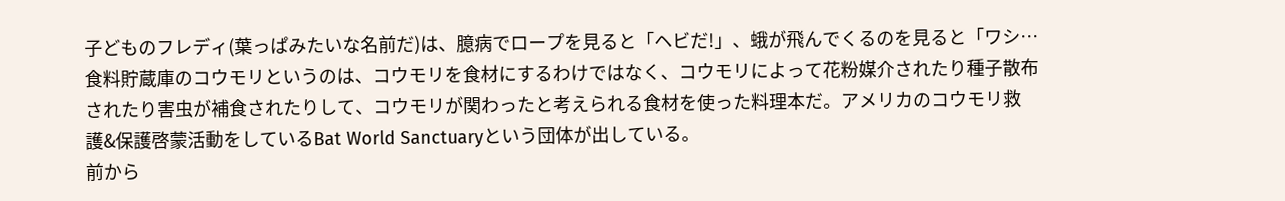子どものフレディ(葉っぱみたいな名前だ)は、臆病でロープを見ると「ヘビだ!」、蛾が飛んでくるのを見ると「ワシ…
食料貯蔵庫のコウモリというのは、コウモリを食材にするわけではなく、コウモリによって花粉媒介されたり種子散布されたり害虫が補食されたりして、コウモリが関わったと考えられる食材を使った料理本だ。アメリカのコウモリ救護&保護啓蒙活動をしているBat World Sanctuaryという団体が出している。
前から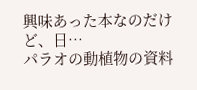興味あった本なのだけど、日…
パラオの動植物の資料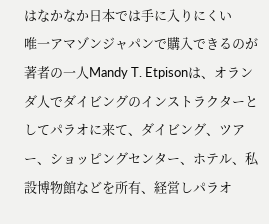はなかなか日本では手に入りにくい
唯一アマゾンジャパンで購入できるのが
著者の一人Mandy T. Etpisonは、オランダ人でダイビングのインストラクターとしてパラオに来て、ダイビング、ツアー、ショッピングセンター、ホテル、私設博物館などを所有、経営しパラオ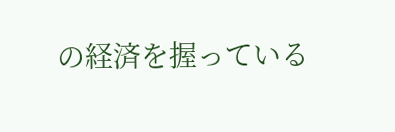の経済を握っている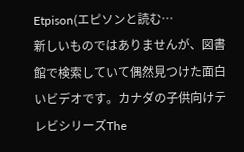Etpison(エピソンと読む…
新しいものではありませんが、図書館で検索していて偶然見つけた面白いビデオです。カナダの子供向けテレビシリーズThe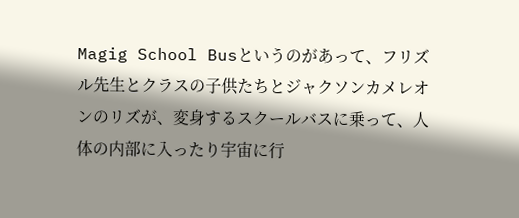Magig School Busというのがあって、フリズル先生とクラスの子供たちとジャクソンカメレオンのリズが、変身するスクールバスに乗って、人体の内部に入ったり宇宙に行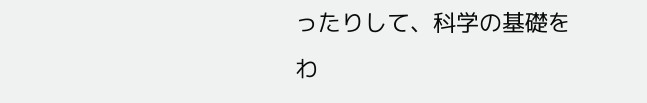ったりして、科学の基礎をわ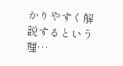かりやすく解説するという理…